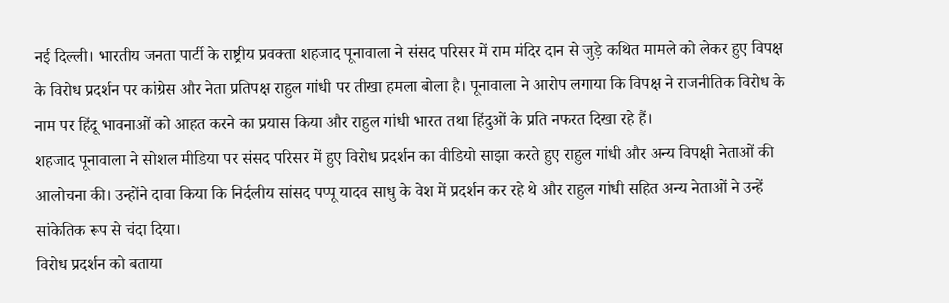नई दिल्ली। भारतीय जनता पार्टी के राष्ट्रीय प्रवक्ता शहजाद पूनावाला ने संसद परिसर में राम मंदिर दान से जुड़े कथित मामले को लेकर हुए विपक्ष के विरोध प्रदर्शन पर कांग्रेस और नेता प्रतिपक्ष राहुल गांधी पर तीखा हमला बोला है। पूनावाला ने आरोप लगाया कि विपक्ष ने राजनीतिक विरोध के नाम पर हिंदू भावनाओं को आहत करने का प्रयास किया और राहुल गांधी भारत तथा हिंदुओं के प्रति नफरत दिखा रहे हैं।
शहजाद पूनावाला ने सोशल मीडिया पर संसद परिसर में हुए विरोध प्रदर्शन का वीडियो साझा करते हुए राहुल गांधी और अन्य विपक्षी नेताओं की आलोचना की। उन्होंने दावा किया कि निर्दलीय सांसद पप्पू यादव साधु के वेश में प्रदर्शन कर रहे थे और राहुल गांधी सहित अन्य नेताओं ने उन्हें सांकेतिक रूप से चंदा दिया।
विरोध प्रदर्शन को बताया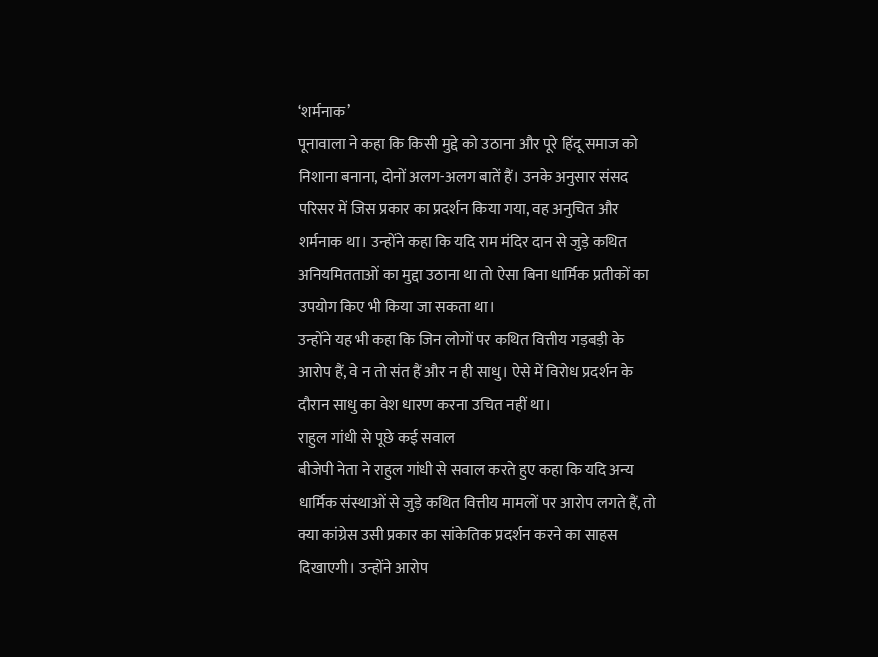‘शर्मनाक’
पूनावाला ने कहा कि किसी मुद्दे को उठाना और पूरे हिंदू समाज को निशाना बनाना, दोनों अलग-अलग बातें हैं। उनके अनुसार संसद परिसर में जिस प्रकार का प्रदर्शन किया गया, वह अनुचित और शर्मनाक था। उन्होंने कहा कि यदि राम मंदिर दान से जुड़े कथित अनियमितताओं का मुद्दा उठाना था तो ऐसा बिना धार्मिक प्रतीकों का उपयोग किए भी किया जा सकता था।
उन्होंने यह भी कहा कि जिन लोगों पर कथित वित्तीय गड़बड़ी के आरोप हैं, वे न तो संत हैं और न ही साधु। ऐसे में विरोध प्रदर्शन के दौरान साधु का वेश धारण करना उचित नहीं था।
राहुल गांधी से पूछे कई सवाल
बीजेपी नेता ने राहुल गांधी से सवाल करते हुए कहा कि यदि अन्य धार्मिक संस्थाओं से जुड़े कथित वित्तीय मामलों पर आरोप लगते हैं, तो क्या कांग्रेस उसी प्रकार का सांकेतिक प्रदर्शन करने का साहस दिखाएगी। उन्होंने आरोप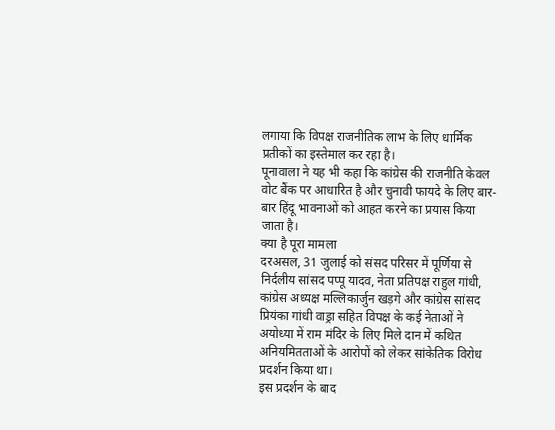लगाया कि विपक्ष राजनीतिक लाभ के लिए धार्मिक प्रतीकों का इस्तेमाल कर रहा है।
पूनावाला ने यह भी कहा कि कांग्रेस की राजनीति केवल वोट बैंक पर आधारित है और चुनावी फायदे के लिए बार-बार हिंदू भावनाओं को आहत करने का प्रयास किया जाता है।
क्या है पूरा मामला
दरअसल, 31 जुलाई को संसद परिसर में पूर्णिया से निर्दलीय सांसद पप्पू यादव, नेता प्रतिपक्ष राहुल गांधी, कांग्रेस अध्यक्ष मल्लिकार्जुन खड़गे और कांग्रेस सांसद प्रियंका गांधी वाड्रा सहित विपक्ष के कई नेताओं ने अयोध्या में राम मंदिर के लिए मिले दान में कथित अनियमितताओं के आरोपों को लेकर सांकेतिक विरोध प्रदर्शन किया था।
इस प्रदर्शन के बाद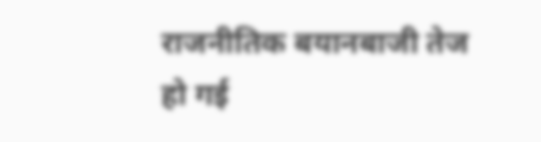राजनीतिक बयानबाजी तेज हो गई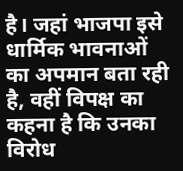है। जहां भाजपा इसे धार्मिक भावनाओं का अपमान बता रही है, वहीं विपक्ष का कहना है कि उनका विरोध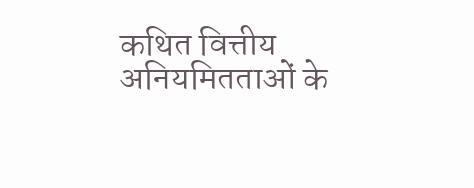कथित वित्तीय अनियमितताओं के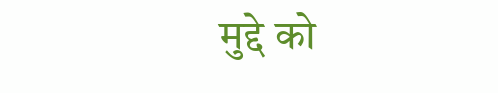मुद्दे को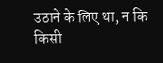उठाने के लिए था, न कि किसी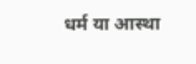धर्म या आस्था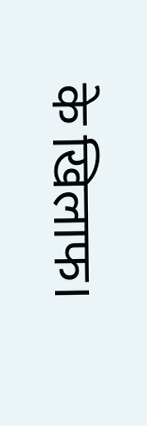के खिलाफ।